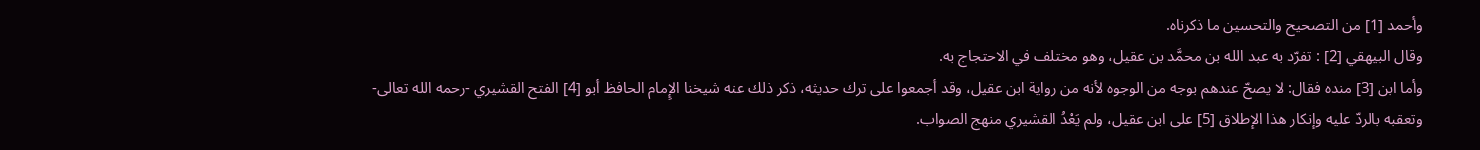وأحمد [1] من التصحيح والتحسين ما ذكرناه.
وقال البيهقي [2] : تفرّد به عبد الله بن محمَّد بن عقيل، وهو مختلف في الاحتجاج به.
وأما ابن [3] منده فقال: لا يصحّ عندهم بوجه من الوجوه لأنه من رواية ابن عقيل، وقد أجمعوا على ترك حديثه، ذكر ذلك عنه شيخنا الإِمام الحافظ أبو [4] الفتح القشيري -رحمه الله تعالى- وتعقبه بالردّ عليه وإنكار هذا الإطلاق [5] على ابن عقيل، ولم يَعْدُ القشيري منهج الصواب.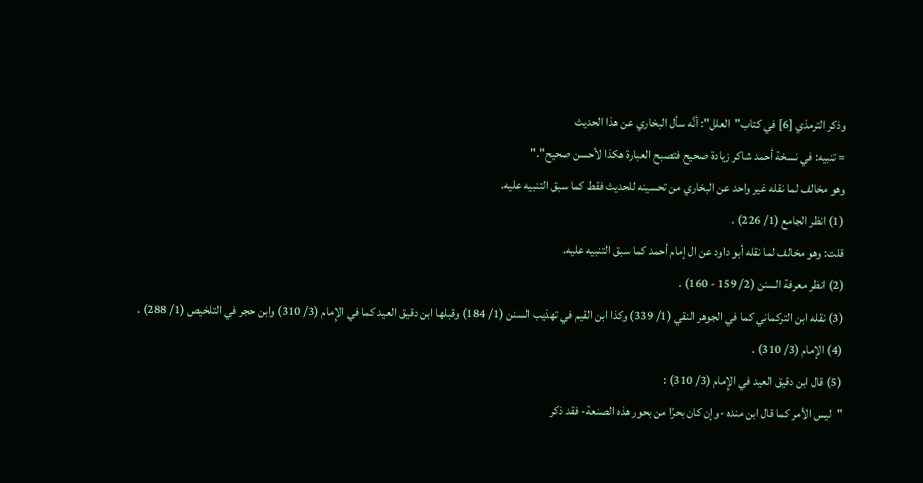وذكر الترمذي [6] في كتاب"العلل": أنَّه سأل البخاري عن هذا الحديث
= تنبيه: في نسخة أحمد شاكر زيادة صحيح فتصبح العبارة هكذا لأحسن صحيح"."
وهو مخالف لما نقله غير واحد عن البخاري من تحسينه للحديث فقط كما سبق التنبيه عليه.
(1) انظر الجامع (1/ 226) .
قلت: وهو مخالف لما نقله أبو داود عن ال إمام أحمد كما سبق التنبيه عليه.
(2) انظر معرفة السنن (2/ 159 - 160) .
(3) نقله ابن التركماني كما في الجوهر النقي (1/ 339) وكذا ابن القيم في تهذيب السنن (1/ 184) وقبلها ابن دقيق العيد كما في الإِمام (3/ 310) وابن حجر في التلخيص (1/ 288) .
(4) الإمام (3/ 310) .
(5) قال ابن دقيق العيد في الإِمام (3/ 310) :
"ليس الأمر كما قال ابن منده -وإن كان بحرًا من بحور هذه الصنعة- فقد ذكر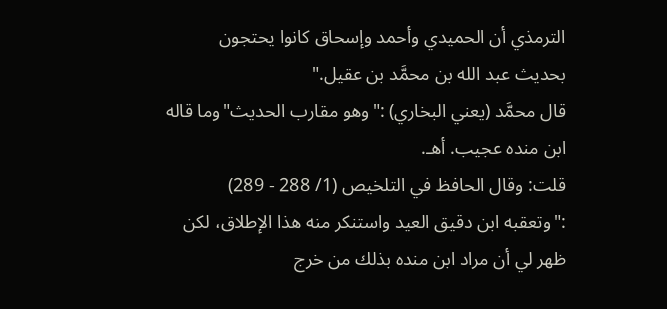الترمذي أن الحميدي وأحمد وإسحاق كانوا يحتجون بحديث عبد الله بن محمَّد بن عقيل."
قال محمَّد (يعني البخاري) :"وهو مقارب الحديث"وما قاله ابن منده عجيب. أهـ.
قلت: وقال الحافظ في التلخيص (1/ 288 - 289) :"وتعقبه ابن دقيق العيد واستنكر منه هذا الإطلاق، لكن ظهر لي أن مراد ابن منده بذلك من خرج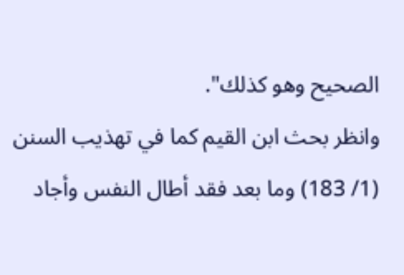الصحيح وهو كذلك".
وانظر بحث ابن القيم كما في تهذيب السنن (1/ 183) وما بعد فقد أطال النفس وأجاد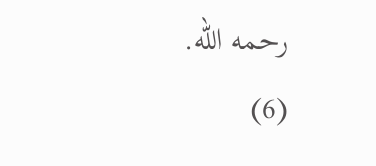رحمه الله.
(6)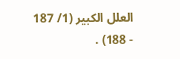العلل الكبير (1/ 187 - 188) .